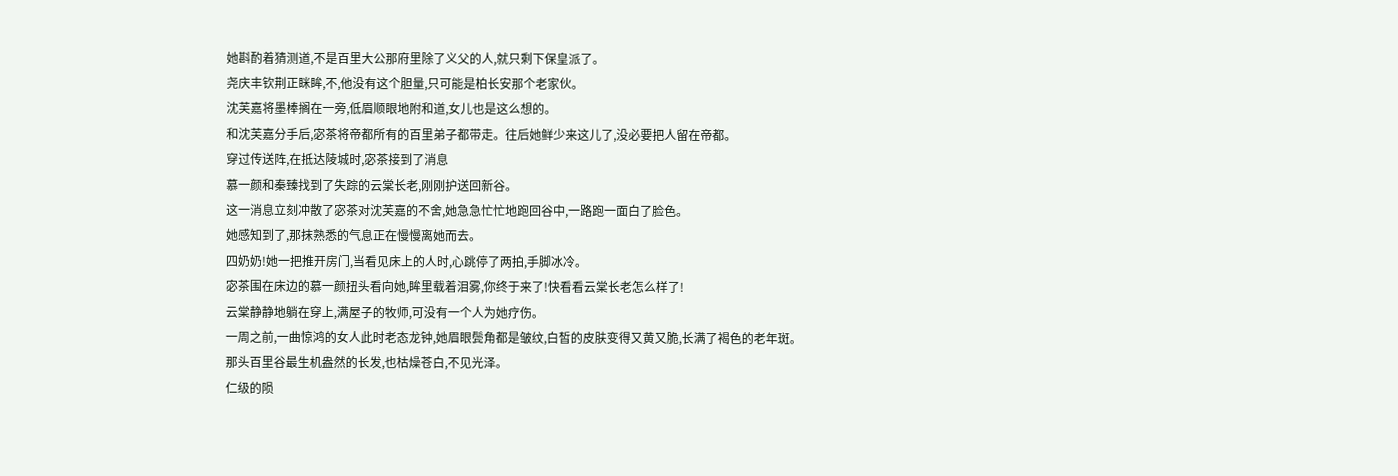她斟酌着猜测道,不是百里大公那府里除了义父的人,就只剩下保皇派了。
尧庆丰钦荆正眯眸,不,他没有这个胆量,只可能是柏长安那个老家伙。
沈芙嘉将墨棒搁在一旁,低眉顺眼地附和道,女儿也是这么想的。
和沈芙嘉分手后,宓茶将帝都所有的百里弟子都带走。往后她鲜少来这儿了,没必要把人留在帝都。
穿过传送阵,在抵达陵城时,宓茶接到了消息
慕一颜和秦臻找到了失踪的云棠长老,刚刚护送回新谷。
这一消息立刻冲散了宓茶对沈芙嘉的不舍,她急急忙忙地跑回谷中,一路跑一面白了脸色。
她感知到了,那抹熟悉的气息正在慢慢离她而去。
四奶奶!她一把推开房门,当看见床上的人时,心跳停了两拍,手脚冰冷。
宓茶围在床边的慕一颜扭头看向她,眸里载着泪雾,你终于来了!快看看云棠长老怎么样了!
云棠静静地躺在穿上,满屋子的牧师,可没有一个人为她疗伤。
一周之前,一曲惊鸿的女人此时老态龙钟,她眉眼鬓角都是皱纹,白皙的皮肤变得又黄又脆,长满了褐色的老年斑。
那头百里谷最生机盎然的长发,也枯燥苍白,不见光泽。
仁级的陨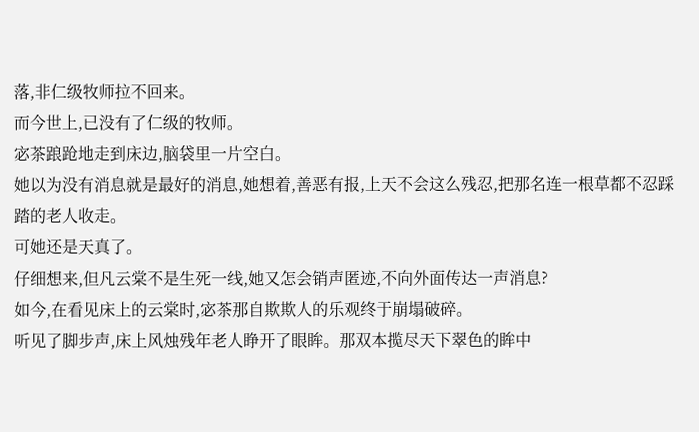落,非仁级牧师拉不回来。
而今世上,已没有了仁级的牧师。
宓茶踉跄地走到床边,脑袋里一片空白。
她以为没有消息就是最好的消息,她想着,善恶有报,上天不会这么残忍,把那名连一根草都不忍踩踏的老人收走。
可她还是天真了。
仔细想来,但凡云棠不是生死一线,她又怎会销声匿迹,不向外面传达一声消息?
如今,在看见床上的云棠时,宓茶那自欺欺人的乐观终于崩塌破碎。
听见了脚步声,床上风烛残年老人睁开了眼眸。那双本揽尽天下翠色的眸中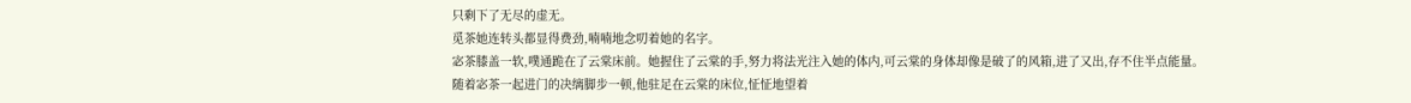只剩下了无尽的虚无。
觅茶她连转头都显得费劲,喃喃地念叨着她的名字。
宓茶膝盖一软,噗通跪在了云棠床前。她握住了云棠的手,努力将法光注入她的体内,可云棠的身体却像是破了的风箱,进了又出,存不住半点能量。
随着宓茶一起进门的决缡脚步一顿,他驻足在云棠的床位,怔怔地望着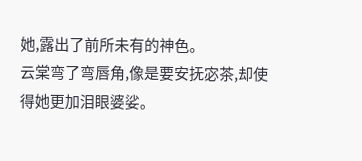她,露出了前所未有的神色。
云棠弯了弯唇角,像是要安抚宓茶,却使得她更加泪眼婆娑。